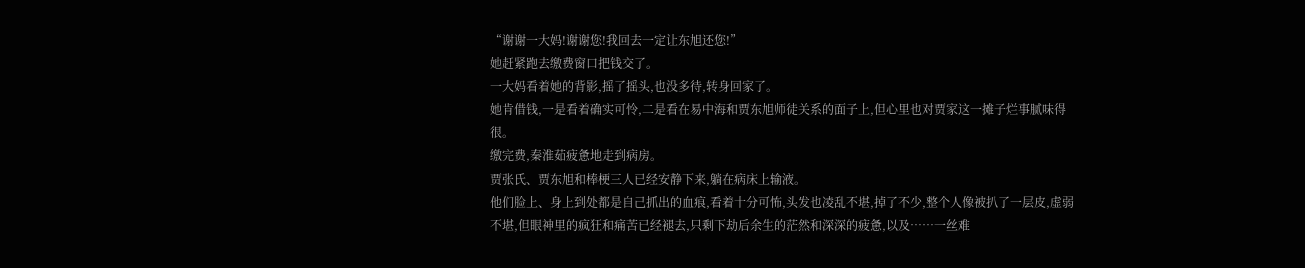“谢谢一大妈!谢谢您!我回去一定让东旭还您!”
她赶紧跑去缴费窗口把钱交了。
一大妈看着她的背影,摇了摇头,也没多待,转身回家了。
她肯借钱,一是看着确实可怜,二是看在易中海和贾东旭师徒关系的面子上,但心里也对贾家这一摊子烂事腻味得很。
缴完费,秦淮茹疲惫地走到病房。
贾张氏、贾东旭和棒梗三人已经安静下来,躺在病床上输液。
他们脸上、身上到处都是自己抓出的血痕,看着十分可怖,头发也凌乱不堪,掉了不少,整个人像被扒了一层皮,虚弱不堪,但眼神里的疯狂和痛苦已经褪去,只剩下劫后余生的茫然和深深的疲惫,以及……一丝难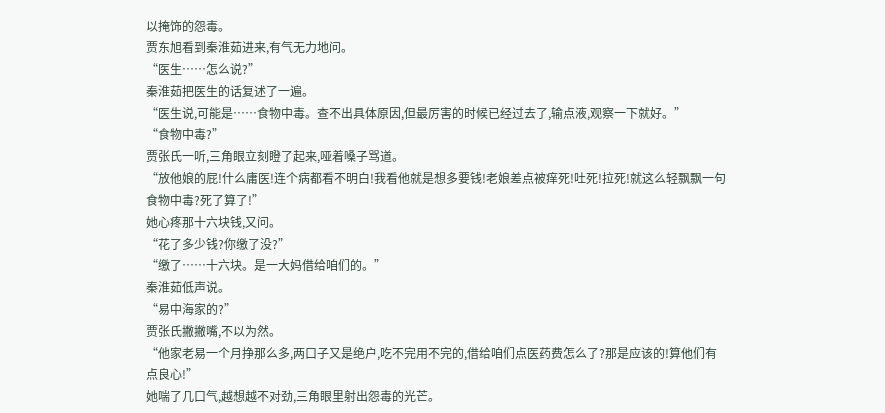以掩饰的怨毒。
贾东旭看到秦淮茹进来,有气无力地问。
“医生……怎么说?”
秦淮茹把医生的话复述了一遍。
“医生说,可能是……食物中毒。查不出具体原因,但最厉害的时候已经过去了,输点液,观察一下就好。”
“食物中毒?”
贾张氏一听,三角眼立刻瞪了起来,哑着嗓子骂道。
“放他娘的屁!什么庸医!连个病都看不明白!我看他就是想多要钱!老娘差点被痒死!吐死!拉死!就这么轻飘飘一句食物中毒?死了算了!”
她心疼那十六块钱,又问。
“花了多少钱?你缴了没?”
“缴了……十六块。是一大妈借给咱们的。”
秦淮茹低声说。
“易中海家的?”
贾张氏撇撇嘴,不以为然。
“他家老易一个月挣那么多,两口子又是绝户,吃不完用不完的,借给咱们点医药费怎么了?那是应该的!算他们有点良心!”
她喘了几口气,越想越不对劲,三角眼里射出怨毒的光芒。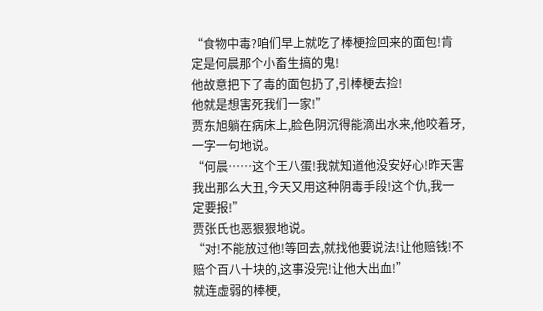“食物中毒?咱们早上就吃了棒梗捡回来的面包!肯定是何晨那个小畜生搞的鬼!
他故意把下了毒的面包扔了,引棒梗去捡!
他就是想害死我们一家!”
贾东旭躺在病床上,脸色阴沉得能滴出水来,他咬着牙,一字一句地说。
“何晨……这个王八蛋!我就知道他没安好心!昨天害我出那么大丑,今天又用这种阴毒手段!这个仇,我一定要报!”
贾张氏也恶狠狠地说。
“对!不能放过他!等回去,就找他要说法!让他赔钱!不赔个百八十块的,这事没完!让他大出血!”
就连虚弱的棒梗,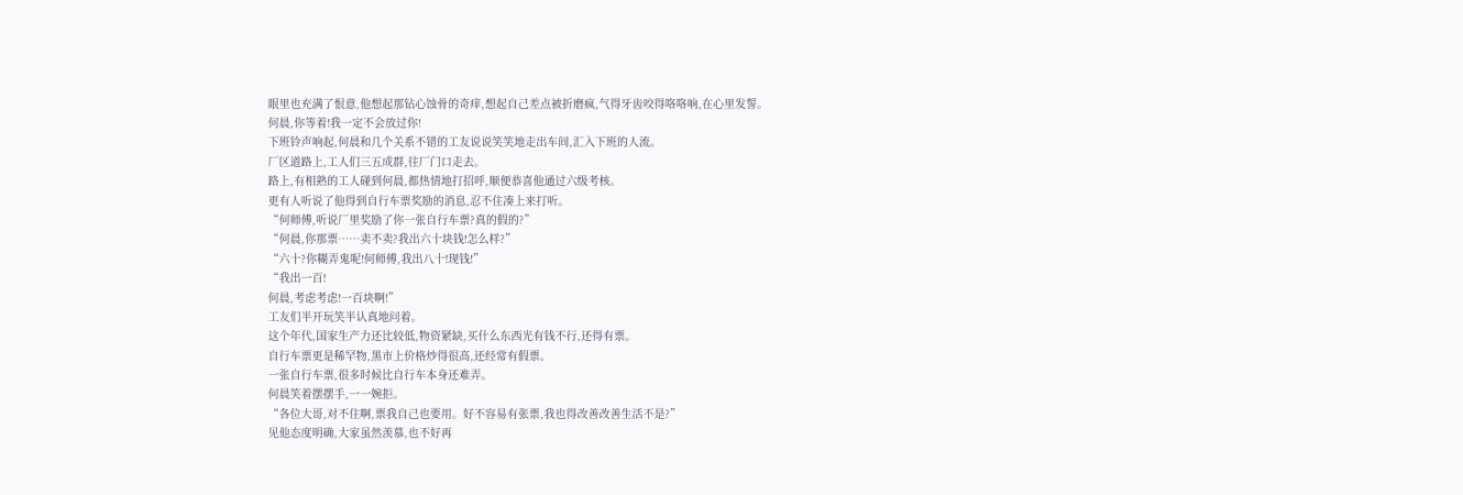眼里也充满了恨意,他想起那钻心蚀骨的奇痒,想起自己差点被折磨疯,气得牙齿咬得咯咯响,在心里发誓。
何晨,你等着!我一定不会放过你!
下班铃声响起,何晨和几个关系不错的工友说说笑笑地走出车间,汇入下班的人流。
厂区道路上,工人们三五成群,往厂门口走去。
路上,有相熟的工人碰到何晨,都热情地打招呼,顺便恭喜他通过六级考核。
更有人听说了他得到自行车票奖励的消息,忍不住凑上来打听。
“何师傅,听说厂里奖励了你一张自行车票?真的假的?”
“何晨,你那票……卖不卖?我出六十块钱!怎么样?”
“六十?你糊弄鬼呢!何师傅,我出八十!现钱!”
“我出一百!
何晨,考虑考虑!一百块啊!”
工友们半开玩笑半认真地问着。
这个年代,国家生产力还比较低,物资紧缺,买什么东西光有钱不行,还得有票。
自行车票更是稀罕物,黑市上价格炒得很高,还经常有假票。
一张自行车票,很多时候比自行车本身还难弄。
何晨笑着摆摆手,一一婉拒。
“各位大哥,对不住啊,票我自己也要用。好不容易有张票,我也得改善改善生活不是?”
见他态度明确,大家虽然羡慕,也不好再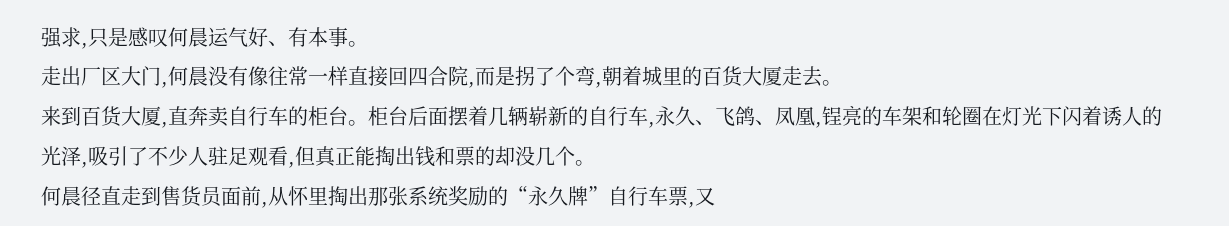强求,只是感叹何晨运气好、有本事。
走出厂区大门,何晨没有像往常一样直接回四合院,而是拐了个弯,朝着城里的百货大厦走去。
来到百货大厦,直奔卖自行车的柜台。柜台后面摆着几辆崭新的自行车,永久、飞鸽、凤凰,锃亮的车架和轮圈在灯光下闪着诱人的光泽,吸引了不少人驻足观看,但真正能掏出钱和票的却没几个。
何晨径直走到售货员面前,从怀里掏出那张系统奖励的“永久牌”自行车票,又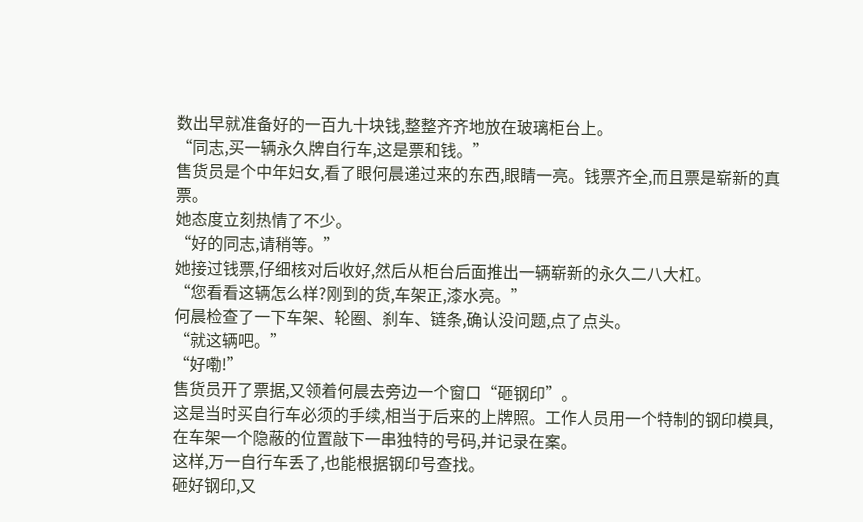数出早就准备好的一百九十块钱,整整齐齐地放在玻璃柜台上。
“同志,买一辆永久牌自行车,这是票和钱。”
售货员是个中年妇女,看了眼何晨递过来的东西,眼睛一亮。钱票齐全,而且票是崭新的真票。
她态度立刻热情了不少。
“好的同志,请稍等。”
她接过钱票,仔细核对后收好,然后从柜台后面推出一辆崭新的永久二八大杠。
“您看看这辆怎么样?刚到的货,车架正,漆水亮。”
何晨检查了一下车架、轮圈、刹车、链条,确认没问题,点了点头。
“就这辆吧。”
“好嘞!”
售货员开了票据,又领着何晨去旁边一个窗口“砸钢印”。
这是当时买自行车必须的手续,相当于后来的上牌照。工作人员用一个特制的钢印模具,在车架一个隐蔽的位置敲下一串独特的号码,并记录在案。
这样,万一自行车丢了,也能根据钢印号查找。
砸好钢印,又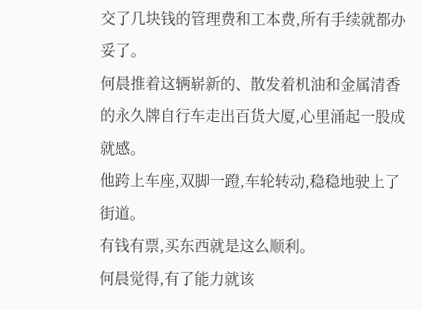交了几块钱的管理费和工本费,所有手续就都办妥了。
何晨推着这辆崭新的、散发着机油和金属清香的永久牌自行车走出百货大厦,心里涌起一股成就感。
他跨上车座,双脚一蹬,车轮转动,稳稳地驶上了街道。
有钱有票,买东西就是这么顺利。
何晨觉得,有了能力就该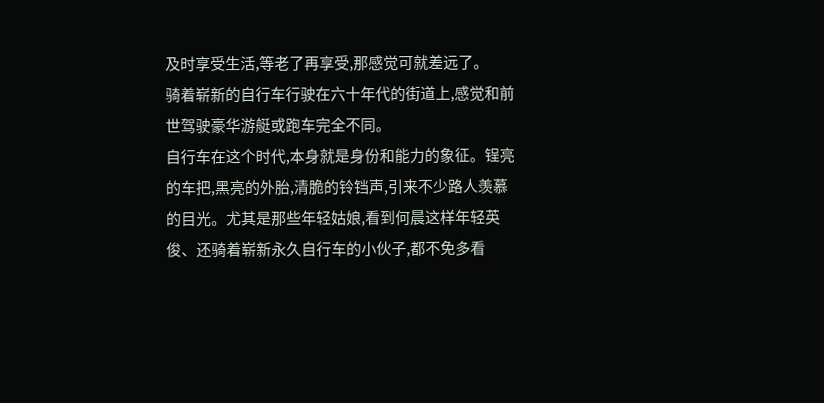及时享受生活,等老了再享受,那感觉可就差远了。
骑着崭新的自行车行驶在六十年代的街道上,感觉和前世驾驶豪华游艇或跑车完全不同。
自行车在这个时代,本身就是身份和能力的象征。锃亮的车把,黑亮的外胎,清脆的铃铛声,引来不少路人羡慕的目光。尤其是那些年轻姑娘,看到何晨这样年轻英俊、还骑着崭新永久自行车的小伙子,都不免多看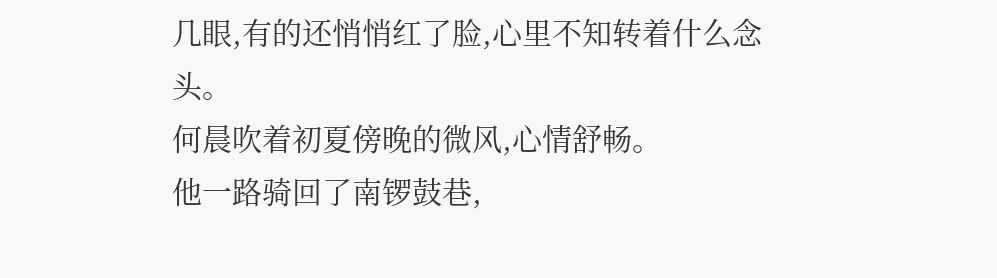几眼,有的还悄悄红了脸,心里不知转着什么念头。
何晨吹着初夏傍晚的微风,心情舒畅。
他一路骑回了南锣鼓巷,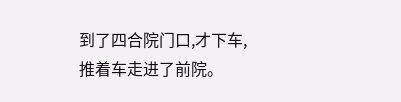到了四合院门口,才下车,推着车走进了前院。